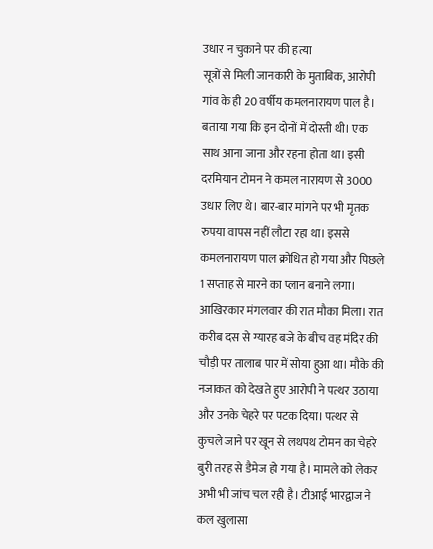उधार न चुकाने पर की हत्या
सूत्रों से मिली जानकारी के मुताबिक, आरोपी गांव के ही 20 वर्षीय कमलनारायण पाल है। बताया गया कि इन दोनों में दोस्ती थी। एक साथ आना जाना और रहना होता था। इसी दरमियान टोमन ने कमल नारायण से 3000 उधार लिए थे। बार-बार मांगने पर भी मृतक रुपया वापस नहीं लौटा रहा था। इससे कमलनारायण पाल क्रोधित हो गया और पिछले 1 सप्ताह से मारने का प्लान बनाने लगा। आखिरकार मंगलवार की रात मौका मिला। रात करीब दस से ग्यारह बजे के बीच वह मंदिर की चौड़ी पर तालाब पार में सोया हुआ था। मौके की नजाकत को देखते हुए आरोपी ने पत्थर उठाया और उनके चेहरे पर पटक दिया। पत्थर से कुचले जाने पर खून से लथपथ टोमन का चेहरे बुरी तरह से डैमेज हो गया है। मामले को लेकर अभी भी जांच चल रही है। टीआई भारद्वाज ने कल खुलासा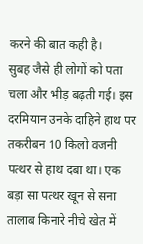करने की बात कही है।
सुबह जैसे ही लोगों को पता चला और भीड़ बढ़ती गई। इस दरमियान उनके दाहिने हाथ पर तकरीबन 10 किलो वजनी पत्थर से हाथ दबा था। एक बड़ा सा पत्थर खून से सना तालाब किनारे नीचे खेत में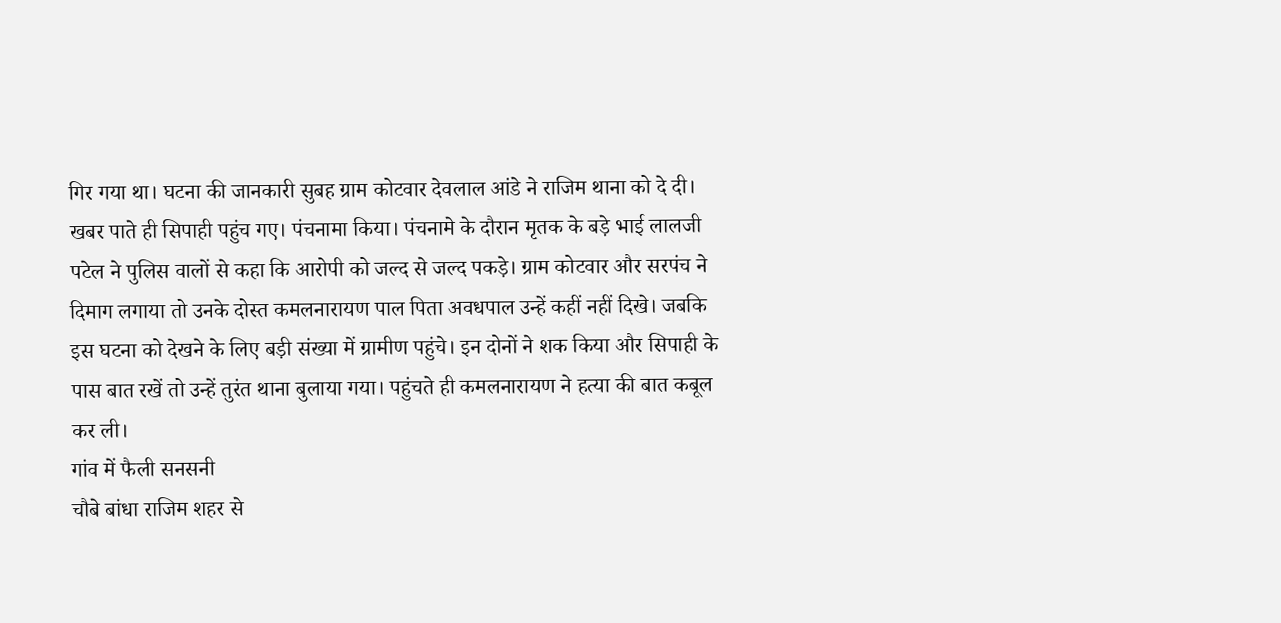गिर गया था। घटना की जानकारी सुबह ग्राम कोटवार देवलाल आंडे ने राजिम थाना को दे दी। खबर पाते ही सिपाही पहुंच गए। पंचनामा किया। पंचनामे के दौरान मृतक के बड़े भाई लालजी पटेल ने पुलिस वालों से कहा कि आरोपी को जल्द से जल्द पकड़े। ग्राम कोटवार और सरपंच ने दिमाग लगाया तो उनके दोस्त कमलनारायण पाल पिता अवधपाल उन्हें कहीं नहीं दिखे। जबकि इस घटना को देखने के लिए बड़ी संख्या में ग्रामीण पहुंचे। इन दोनों ने शक किया और सिपाही के पास बात रखें तो उन्हें तुरंत थाना बुलाया गया। पहुंचते ही कमलनारायण ने हत्या की बात कबूल कर ली।
गांव में फैली सनसनी
चौबे बांधा राजिम शहर से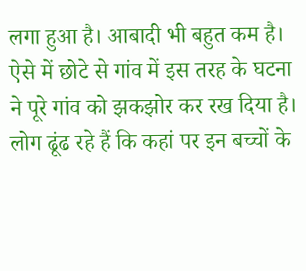लगा हुआ है। आबादी भी बहुत कम है। ऐसे में छोटे से गांव में इस तरह के घटना ने पूरे गांव को झकझोर कर रख दिया है। लोग ढूंढ रहे हैं कि कहां पर इन बच्चों के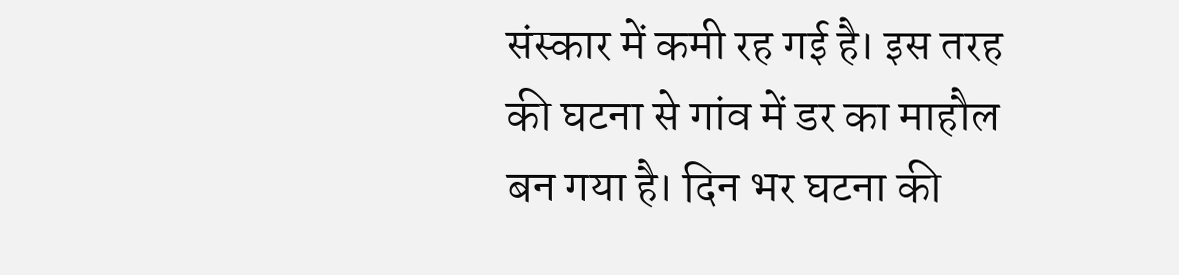संस्कार में कमी रह गई है। इस तरह की घटना से गांव में डर का माहौल बन गया है। दिन भर घटना की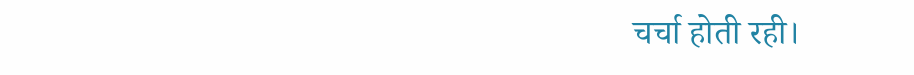चर्चा होती रही।